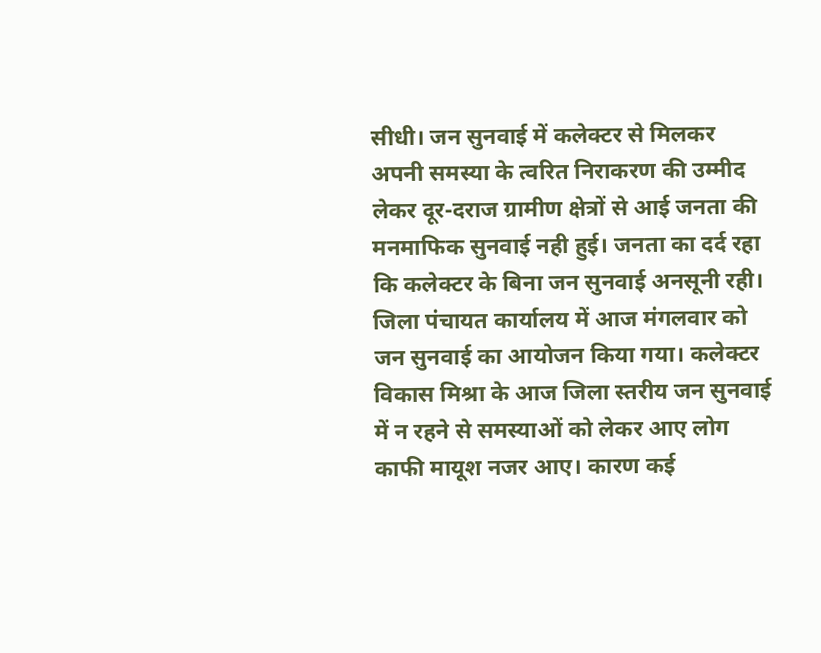सीधी। जन सुनवाई में कलेक्टर से मिलकर अपनी समस्या के त्वरित निराकरण की उम्मीद लेकर दूर-दराज ग्रामीण क्षेत्रों से आई जनता की मनमाफिक सुनवाई नही हुई। जनता का दर्द रहा कि कलेक्टर के बिना जन सुनवाई अनसूनी रही।
जिला पंचायत कार्यालय में आज मंगलवार को जन सुनवाई का आयोजन किया गया। कलेक्टर विकास मिश्रा के आज जिला स्तरीय जन सुनवाई में न रहने से समस्याओं को लेकर आए लोग काफी मायूश नजर आए। कारण कई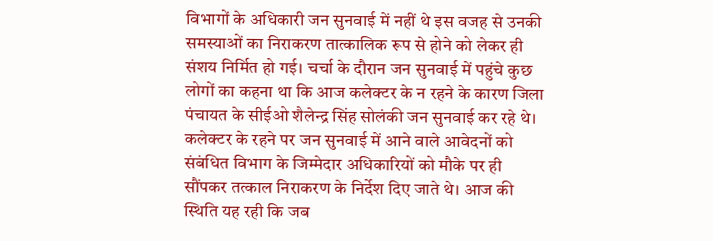विभागों के अधिकारी जन सुनवाई में नहीं थे इस वजह से उनकी समस्याओं का निराकरण तात्कालिक रूप से होने को लेकर ही संशय निर्मित हो गई। चर्चा के दौरान जन सुनवाई में पहुंचे कुछ लोगों का कहना था कि आज कलेक्टर के न रहने के कारण जिला पंचायत के सीईओ शैलेन्द्र सिंह सोलंकी जन सुनवाई कर रहे थे। कलेक्टर के रहने पर जन सुनवाई में आने वाले आवेदनों को संबंधित विभाग के जिम्मेदार अधिकारियों को मौके पर ही सौंपकर तत्काल निराकरण के निर्देश दिए जाते थे। आज की स्थिति यह रही कि जब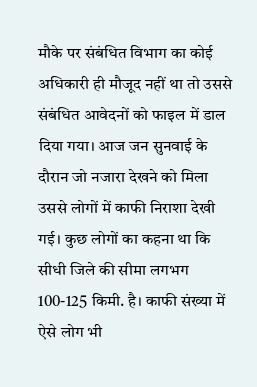मौके पर संबंधित विभाग का कोई अधिकारी ही मौजूद नहीं था तो उससे संबंधित आवेदनों को फाइल में डाल दिया गया। आज जन सुनवाई के दौरान जो नजारा देखने को मिला उससे लोगों में काफी निराशा देखी गई। कुछ लोगों का कहना था कि सीधी जिले की सीमा लगभग 100-125 किमी. है। काफी संख्या में ऐसे लोग भी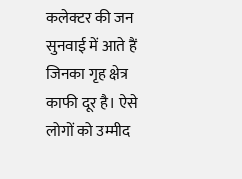कलेक्टर की जन सुनवाई में आते हैं जिनका गृह क्षेत्र काफी दूर है। ऐसे लोगों को उम्मीद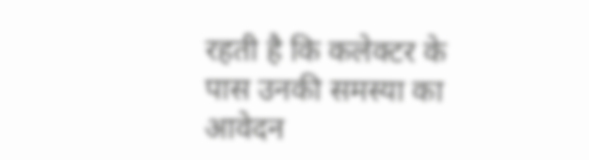रहती है कि कलेक्टर के पास उनकी समस्या का आवेदन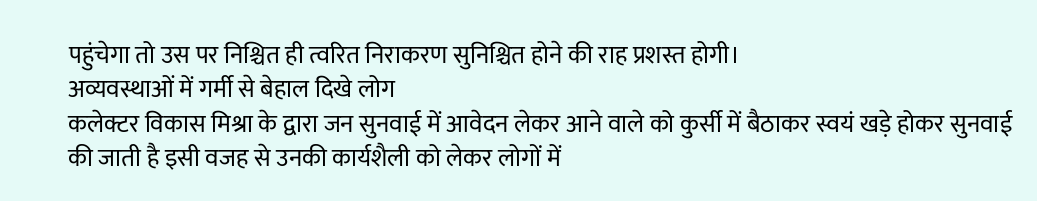पहुंचेगा तो उस पर निश्चित ही त्वरित निराकरण सुनिश्चित होने की राह प्रशस्त होगी।
अव्यवस्थाओं में गर्मी से बेहाल दिखे लोग
कलेक्टर विकास मिश्रा के द्वारा जन सुनवाई में आवेदन लेकर आने वाले को कुर्सी में बैठाकर स्वयं खड़े होकर सुनवाई की जाती है इसी वजह से उनकी कार्यशैली को लेकर लोगों में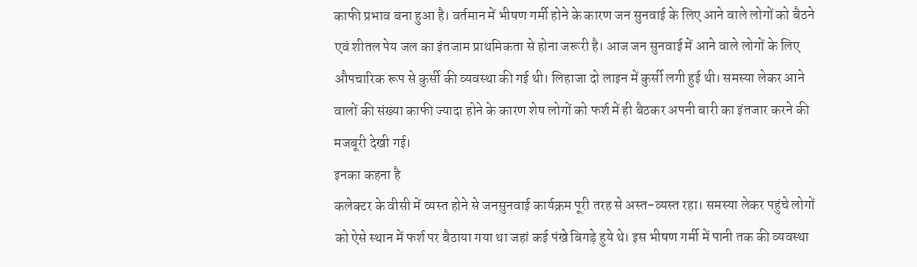काफी प्रभाव बना हुआ है। वर्तमान में भीषण गर्मी होने के कारण जन सुनवाई के लिए आने वाले लोगों को बैठने एवं शीतल पेय जल का इंतजाम प्राथमिकता से होना जरूरी है। आज जन सुनवाई में आने वाले लोगों के लिए औपचारिक रूप से कुर्सी की व्यवस्था की गई थी। लिहाजा दो लाइन में कुर्सी लगी हुई थी। समस्या लेकर आने वालों की संख्या काफी ज्यादा होने के कारण शेष लोगों को फर्श में ही बैठकर अपनी बारी का इंतजार करने की मजबूरी देखी गई।
इनका कहना है
कलेक्टर के वीसी में व्यस्त होने से जनसुनवाई कार्यक्रम पूरी तरह से अस्त-व्यस्त रहा। समस्या लेकर पहुंचे लोगों को ऐसे स्थान में फर्श पर बैठाया गया था जहां कई पंखे बिगड़े हुये थे। इस भीषण गर्मी में पानी तक की व्यवस्था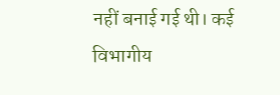नहीं बनाई गई थी। कई विभागीय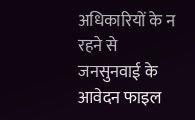अधिकारियों के न रहने से जनसुनवाई के आवेदन फाइल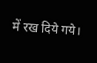में रख दिये गये।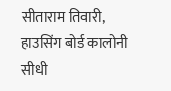सीताराम तिवारी, हाउसिंग बोर्ड कालोनी सीधी